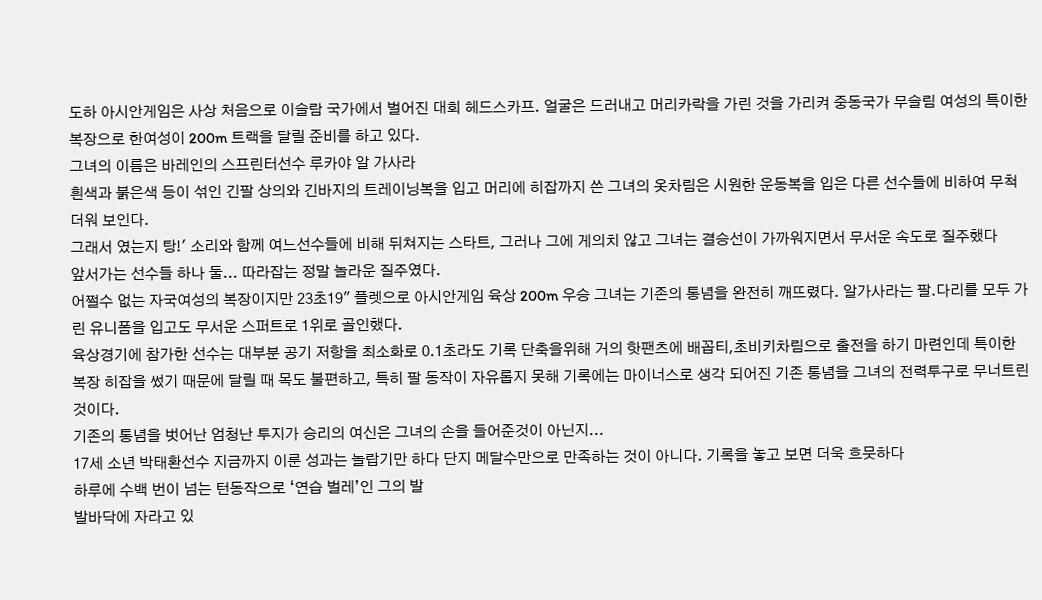도하 아시안게임은 사상 처음으로 이슬람 국가에서 벌어진 대회 헤드스카프. 얼굴은 드러내고 머리카락을 가린 것을 가리켜 중동국가 무슬림 여성의 특이한 복장으로 한여성이 200m 트랙을 달릴 준비를 하고 있다.
그녀의 이름은 바레인의 스프린터선수 루카야 알 가사라
흰색과 붉은색 등이 섞인 긴팔 상의와 긴바지의 트레이닝복을 입고 머리에 히잡까지 쓴 그녀의 옷차림은 시원한 운동복을 입은 다른 선수들에 비하여 무척 더워 보인다.
그래서 였는지 탕!' 소리와 함께 여느선수들에 비해 뒤쳐지는 스타트, 그러나 그에 게의치 않고 그녀는 결승선이 가까워지면서 무서운 속도로 질주했다
앞서가는 선수들 하나 둘... 따라잡는 정말 놀라운 질주였다.
어쩔수 없는 자국여성의 복장이지만 23초19" 플렛으로 아시안게임 육상 200m 우승 그녀는 기존의 통념을 완전히 깨뜨렸다. 알가사라는 팔.다리를 모두 가린 유니폼을 입고도 무서운 스퍼트로 1위로 골인했다.
육상경기에 참가한 선수는 대부분 공기 저항을 최소화로 0.1초라도 기록 단축을위해 거의 핫팬츠에 배꼽티,초비키차림으로 출전을 하기 마련인데 특이한 복장 히잡을 썼기 때문에 달릴 때 목도 불편하고, 특히 팔 동작이 자유롭지 못해 기록에는 마이너스로 생각 되어진 기존 통념을 그녀의 전력투구로 무너트린 것이다.
기존의 통념을 벗어난 엄청난 투지가 승리의 여신은 그녀의 손을 들어준것이 아닌지...
17세 소년 박태환선수 지금까지 이룬 성과는 놀랍기만 하다 단지 메달수만으로 만족하는 것이 아니다. 기록을 놓고 보면 더욱 흐뭇하다
하루에 수백 번이 넘는 턴동작으로 ‘연습 벌레’인 그의 발
발바닥에 자라고 있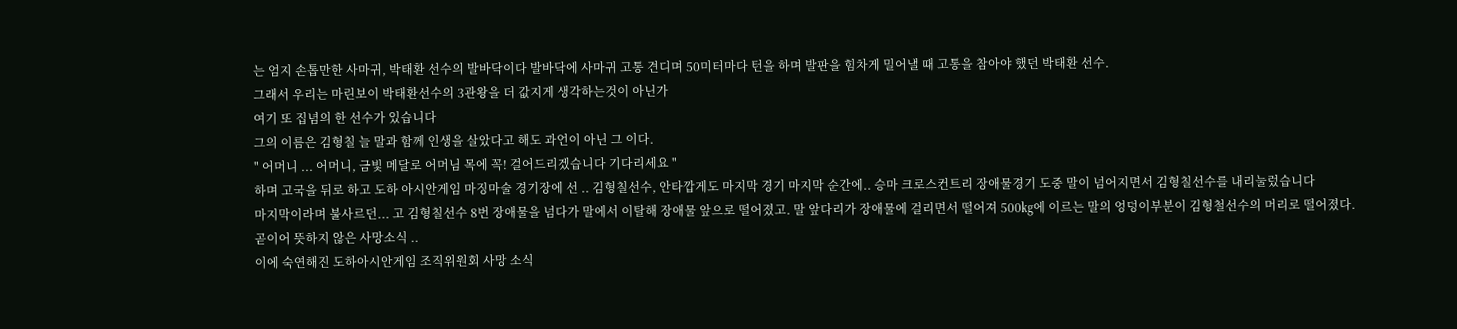는 엄지 손톱만한 사마귀, 박태환 선수의 발바닥이다 발바닥에 사마귀 고통 견디며 50미터마다 턴을 하며 발판을 힘차게 밀어낼 때 고통을 참아야 했던 박태환 선수.
그래서 우리는 마린보이 박태환선수의 3관왕을 더 값지게 생각하는것이 아닌가
여기 또 집념의 한 선수가 있습니다
그의 이름은 김형칠 늘 말과 함께 인생을 살았다고 해도 과언이 아닌 그 이다.
" 어머니 ... 어머니, 금빛 메달로 어머님 목에 꼭! 걸어드리겠습니다 기다리세요 "
하며 고국을 뒤로 하고 도하 아시안게임 마징마술 경기장에 선 .. 김형칠선수, 안타깝게도 마지막 경기 마지막 순간에.. 승마 크로스컨트리 장애물경기 도중 말이 넘어지면서 김형칠선수를 내리눌렀습니다
마지막이라며 불사르던... 고 김형칠선수 8번 장애물을 넘다가 말에서 이탈해 장애물 앞으로 떨어졌고. 말 앞다리가 장애물에 걸리면서 떨어져 500㎏에 이르는 말의 엉덩이부분이 김형철선수의 머리로 떨어졌다.
곧이어 뜻하지 않은 사망소식 ..
이에 숙연해진 도하아시안게임 조직위원회 사망 소식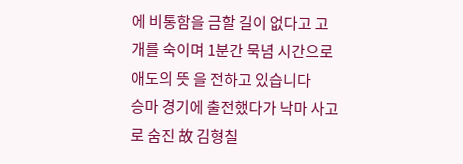에 비통함을 금할 길이 없다고 고개를 숙이며 1분간 묵념 시간으로 애도의 뜻 을 전하고 있습니다
승마 경기에 출전했다가 낙마 사고로 숨진 故 김형칠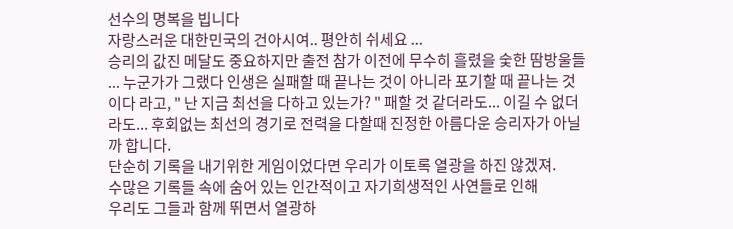선수의 명복을 빕니다
자랑스러운 대한민국의 건아시여.. 평안히 쉬세요 ...
승리의 값진 메달도 중요하지만 출전 참가 이전에 무수히 흘렸을 숯한 땀방울들 ... 누군가가 그랬다 인생은 실패할 때 끝나는 것이 아니라 포기할 때 끝나는 것이다 라고, " 난 지금 최선을 다하고 있는가? " 패할 것 같더라도... 이길 수 없더라도... 후회없는 최선의 경기로 전력을 다할때 진정한 아름다운 승리자가 아닐까 합니다.
단순히 기록을 내기위한 게임이었다면 우리가 이토록 열광을 하진 않겠져.
수많은 기록들 속에 숨어 있는 인간적이고 자기희생적인 사연들로 인해
우리도 그들과 함께 뛰면서 열광하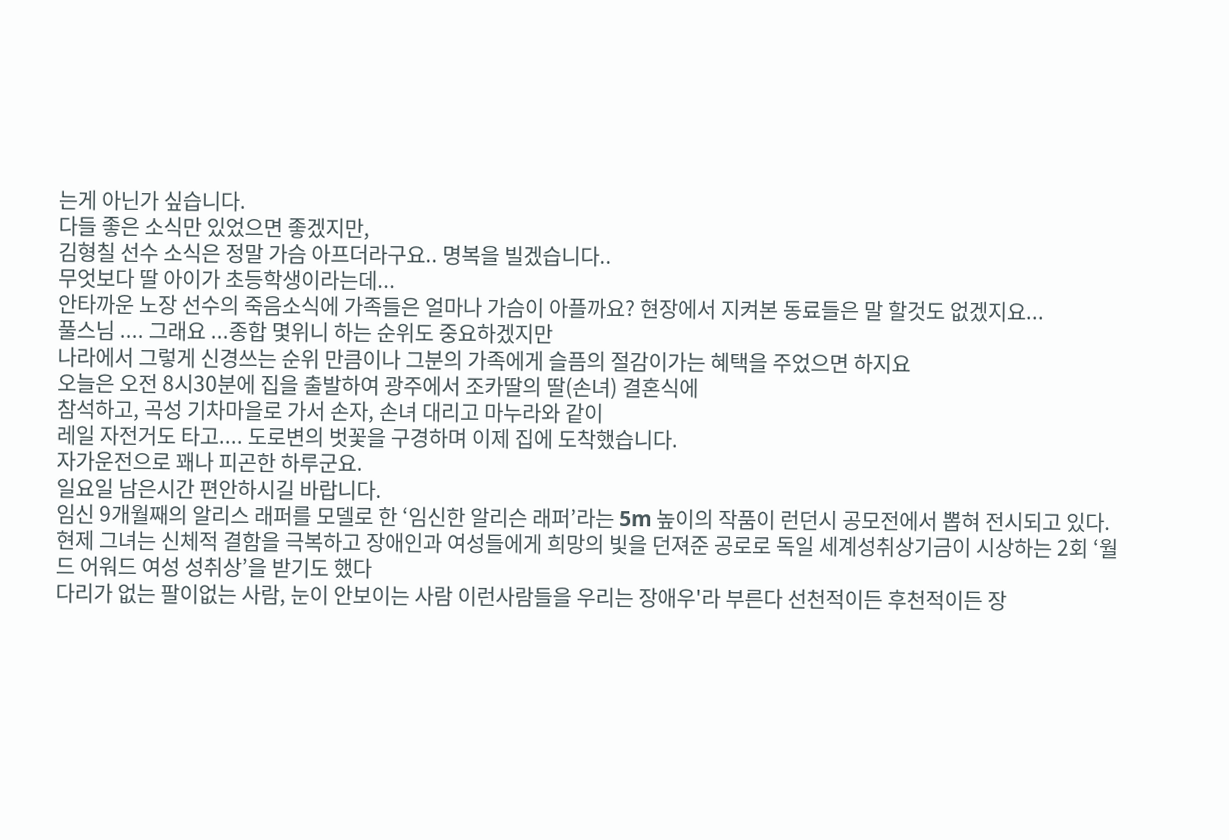는게 아닌가 싶습니다.
다들 좋은 소식만 있었으면 좋겠지만,
김형칠 선수 소식은 정말 가슴 아프더라구요.. 명복을 빌겠습니다..
무엇보다 딸 아이가 초등학생이라는데...
안타까운 노장 선수의 죽음소식에 가족들은 얼마나 가슴이 아플까요? 현장에서 지켜본 동료들은 말 할것도 없겠지요...
풀스님 .... 그래요 ...종합 몇위니 하는 순위도 중요하겠지만
나라에서 그렇게 신경쓰는 순위 만큼이나 그분의 가족에게 슬픔의 절감이가는 혜택을 주었으면 하지요
오늘은 오전 8시30분에 집을 출발하여 광주에서 조카딸의 딸(손녀) 결혼식에
참석하고, 곡성 기차마을로 가서 손자, 손녀 대리고 마누라와 같이
레일 자전거도 타고.... 도로변의 벗꽃을 구경하며 이제 집에 도착했습니다.
자가운전으로 꽤나 피곤한 하루군요.
일요일 남은시간 편안하시길 바랍니다.
임신 9개월째의 알리스 래퍼를 모델로 한 ‘임신한 알리슨 래퍼’라는 5m 높이의 작품이 런던시 공모전에서 뽑혀 전시되고 있다. 현제 그녀는 신체적 결함을 극복하고 장애인과 여성들에게 희망의 빛을 던져준 공로로 독일 세계성취상기금이 시상하는 2회 ‘월드 어워드 여성 성취상’을 받기도 했다
다리가 없는 팔이없는 사람, 눈이 안보이는 사람 이런사람들을 우리는 장애우'라 부른다 선천적이든 후천적이든 장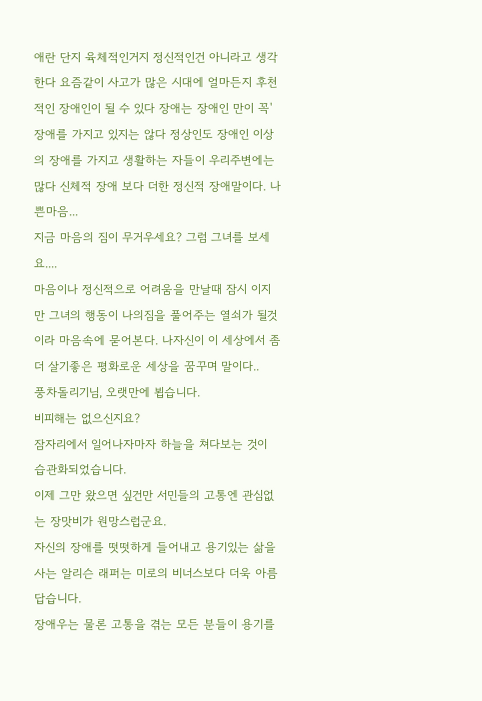애란 단지 육체적인거지 정신적인건 아니라고 생각한다 요즘같이 사고가 많은 시대에 얼마든지 후천적인 장애인이 될 수 있다 장애는 장애인 만이 꼭' 장애를 가지고 있지는 않다 정상인도 장애인 이상의 장애를 가지고 생활하는 자들이 우리주변에는 많다 신체적 장애 보다 더한 정신적 장애말이다. 나쁜마음...
지금 마음의 짐이 무거우세요? 그럼 그녀를 보세요....
마음이나 정신적으로 어려움을 만날때 잠시 이지만 그녀의 행동이 나의짐을 풀어주는 열쇠가 될것이라 마음속에 묻어본다. 나자신이 이 세상에서 좀더 살기좋은 평화로운 세상을 꿈꾸며 말이다..
풍차돌리기님, 오랫만에 뵙습니다.
비피해는 없으신지요?
잠자리에서 일어나자마자 하늘을 쳐다보는 것이 습관화되었습니다.
이제 그만 왔으면 싶건만 서민들의 고통엔 관심없는 장맛비가 원망스럽군요.
자신의 장애를 떳떳하게 들어내고 용기있는 삶을 사는 알리슨 래퍼는 미로의 비너스보다 더욱 아름답습니다.
장애우는 물론 고통을 겪는 모든 분들이 용기를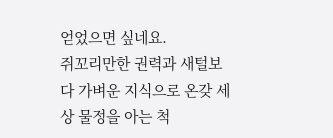얻었으면 싶네요.
쥐꼬리만한 권력과 새털보다 가벼운 지식으로 온갖 세상 물정을 아는 척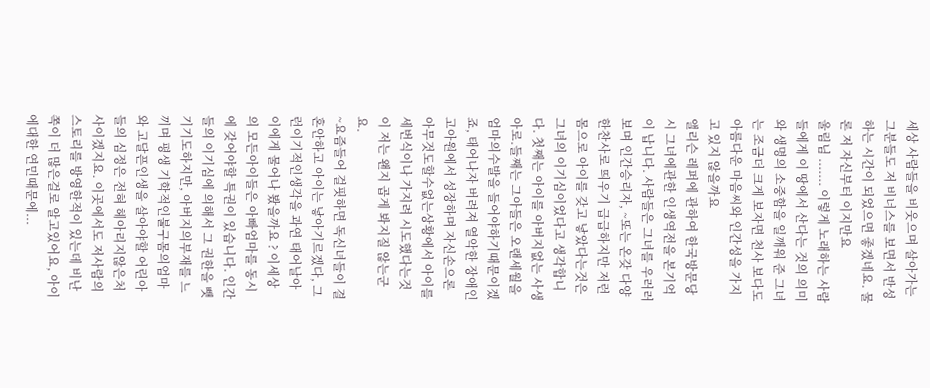세상 사람들을 비웃으며 살아가는 그분들도 저 비너스를 보면서 반성하는 시간이 되었으면 좋겠네요. 물론 저 자신부터 이지만요
울림님 ....... 이렇게 노래하는 사람들에게 이 땅에서 산다는 것의 의미와 생명의 소중함을 일깨워 준 그녀는 조금더 크게 보자면 천사 보다도 아름다운 마음씨와 인간성을 가지고 있지 않을까요
앨리슨 레퍼에 관하여 한국방문당시 그녀에관한 인생역전을 본기억이 납니다. 사람들은 그녀를 우러러 보며 인간승리자, ~또는 온갖 다양한찬사로 띄우기 급급하지만 저런몸으로 아이를 갖고 낳았다는것은 그녀의 이기심이었다고 생각합니다. 첫째는 아이를 아버지없는 사생아로.들째는 그아들은 오랜세월을 엄마의수발을 들어야하기때문이겠죠, 태어나자 버려져 열악한 장애인고아원에서 성장하며 자신손으론 아무것도할수없는상황에서 아이를 세번식이나 가지려 시도했다는것이 저는 왠지 곱게 봐지질 않는군요.
~요즘들어 걸핏하면 독신녀들이 결혼안하고 아이는 낳아기르겠다, 그런이기적인생각을 과연 태어날아이에게 물어나 봤을까요 ? 이세상의 모든아이들은 아빠엄마를 동시에 갖어야할 특권이 있습니다. 인간들의 이기심에 의해서 그 권한을 뺏기기도하지만, 아버지의부재를 느끼며 평생 기학적인불구몸의엄마와 고달픈인생을 살아야할 어린아들의 심정은 전혀 헤아리지않은처사이겠지요. 이곳에서도 저사람의스토리를 방영한적이 있는데 비난쪽이 더 많은걸로 알고있어요, 아이에대한 연민때문에...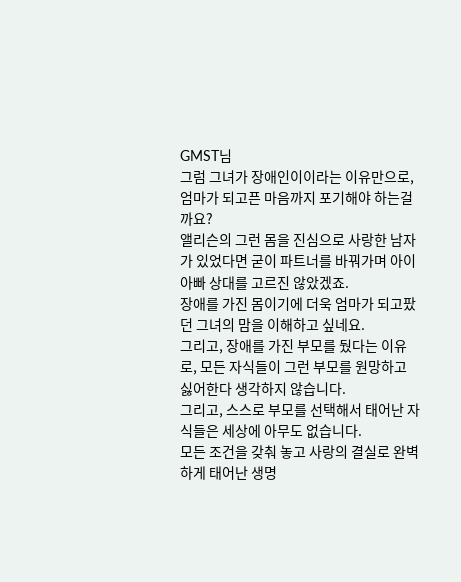GMST님
그럼 그녀가 장애인이이라는 이유만으로,
엄마가 되고픈 마음까지 포기해야 하는걸까요?
앨리슨의 그런 몸을 진심으로 사랑한 남자가 있었다면 굳이 파트너를 바꿔가며 아이아빠 상대를 고르진 않았겠죠.
장애를 가진 몸이기에 더욱 엄마가 되고팠던 그녀의 맘을 이해하고 싶네요.
그리고, 장애를 가진 부모를 뒀다는 이유로, 모든 자식들이 그런 부모를 원망하고 싫어한다 생각하지 않습니다.
그리고, 스스로 부모를 선택해서 태어난 자식들은 세상에 아무도 없습니다.
모든 조건을 갖춰 놓고 사랑의 결실로 완벽하게 태어난 생명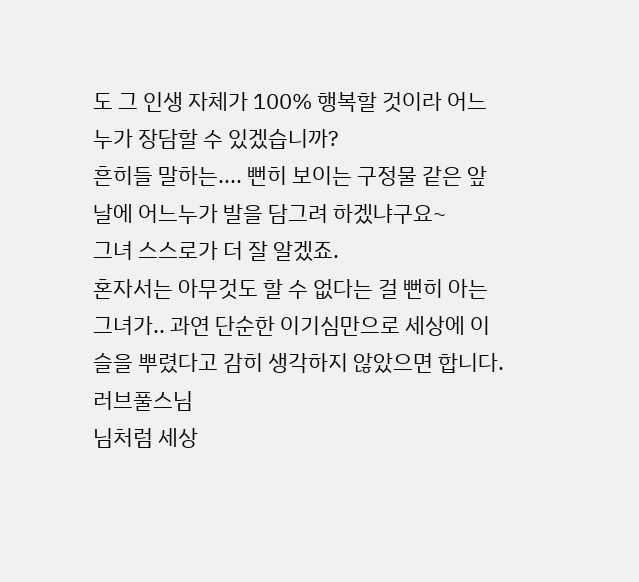도 그 인생 자체가 100% 행복할 것이라 어느누가 장담할 수 있겠습니까?
흔히들 말하는.... 뻔히 보이는 구정물 같은 앞날에 어느누가 발을 담그려 하겠냐구요~
그녀 스스로가 더 잘 알겠죠.
혼자서는 아무것도 할 수 없다는 걸 뻔히 아는 그녀가.. 과연 단순한 이기심만으로 세상에 이슬을 뿌렸다고 감히 생각하지 않았으면 합니다.
러브풀스님
님처럼 세상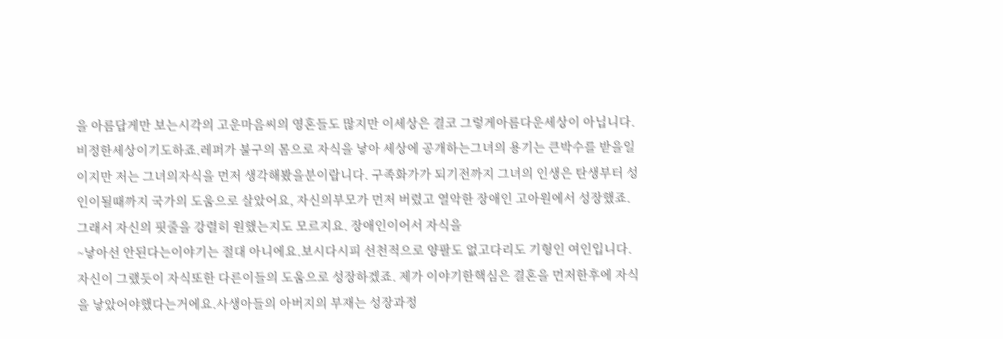을 아름답게만 보는시각의 고운마음씨의 영혼들도 많지만 이세상은 결코 그렇게아름다운세상이 아닙니다. 비정한세상이기도하죠.레퍼가 불구의 몸으로 자식을 낳아 세상에 공개하는그녀의 용기는 큰박수를 받을일이지만 저는 그녀의자식을 먼저 생각해봤을분이랍니다. 구족화가가 되기전까지 그녀의 인생은 탄생부터 성인이될때까지 국가의 도움으로 살았어요, 자신의부모가 먼저 버렸고 열악한 장애인 고아원에서 성장했죠. 그래서 자신의 핏줄을 강렬히 원했는지도 모르지요. 장애인이어서 자식을
~낳아선 안된다는이야기는 절대 아니에요.보시다시피 선천적으로 양팔도 없고다리도 기형인 여인입니다. 자신이 그랬듯이 자식또한 다른이들의 도움으로 성장하겠죠. 제가 이야기한핵심은 결혼을 먼저한후에 자식을 낳았어야했다는거에요.사생아들의 아버지의 부재는 성장과정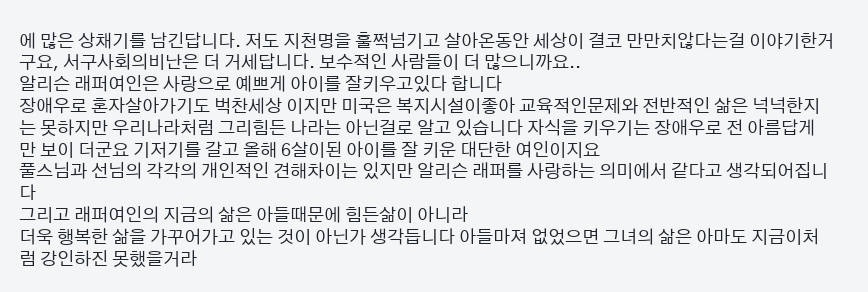에 많은 상채기를 남긴답니다. 저도 지천명을 훌쩍넘기고 살아온동안 세상이 결코 만만치않다는걸 이야기한거구요, 서구사회의비난은 더 거세답니다. 보수적인 사람들이 더 많으니까요..
알리슨 래퍼여인은 사랑으로 예쁘게 아이를 잘키우고있다 합니다
장애우로 혼자살아가기도 벅찬세상 이지만 미국은 복지시설이좋아 교육적인문제와 전반적인 삶은 넉넉한지는 못하지만 우리나라처럼 그리힘든 나라는 아닌걸로 알고 있습니다 자식을 키우기는 장애우로 전 아름답게 만 보이 더군요 기저기를 갈고 올해 6살이된 아이를 잘 키운 대단한 여인이지요
풀스님과 선님의 각각의 개인적인 견해차이는 있지만 알리슨 래퍼를 사랑하는 의미에서 같다고 생각되어집니다
그리고 래퍼여인의 지금의 삶은 아들때문에 힘든삶이 아니라
더욱 행복한 삶을 가꾸어가고 있는 것이 아닌가 생각듭니다 아들마져 없었으면 그녀의 삶은 아마도 지금이처럼 강인하진 못했을거라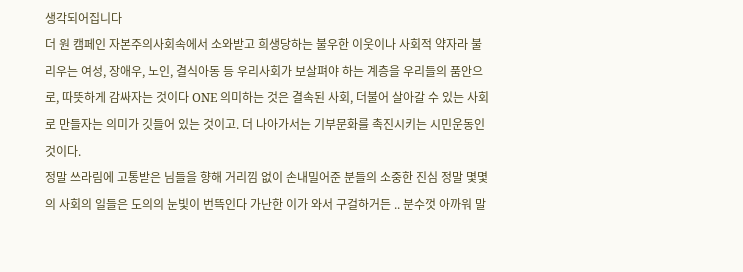생각되어집니다
더 원 캠페인 자본주의사회속에서 소와받고 희생당하는 불우한 이웃이나 사회적 약자라 불리우는 여성, 장애우, 노인, 결식아동 등 우리사회가 보살펴야 하는 계층을 우리들의 품안으로, 따뜻하게 감싸자는 것이다 ONE 의미하는 것은 결속된 사회, 더불어 살아갈 수 있는 사회로 만들자는 의미가 깃들어 있는 것이고. 더 나아가서는 기부문화를 촉진시키는 시민운동인 것이다.
정말 쓰라림에 고통받은 님들을 향해 거리낌 없이 손내밀어준 분들의 소중한 진심 정말 몇몇의 사회의 일들은 도의의 눈빛이 번뜩인다 가난한 이가 와서 구걸하거든 .. 분수껏 아까워 말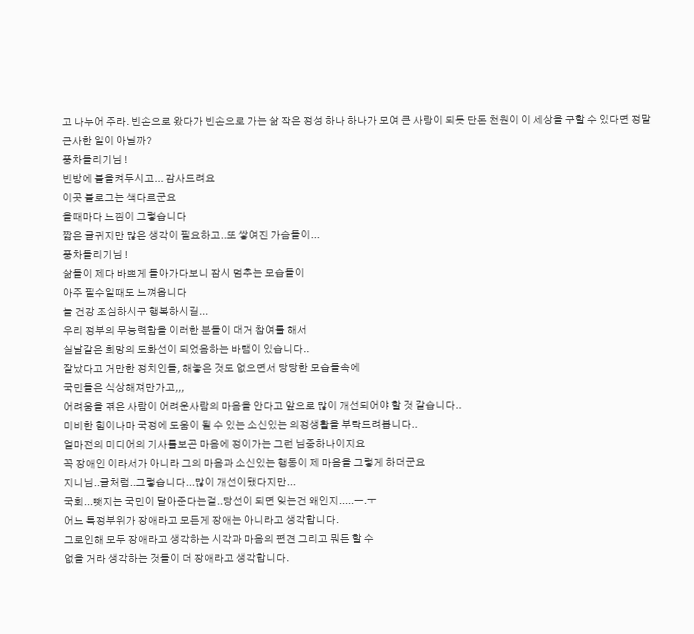고 나누어 주라. 빈손으로 왔다가 빈손으로 가는 삶 작은 정성 하나 하나가 모여 큰 사랑이 되듯 단돈 천원이 이 세상을 구할 수 있다면 정말 근사한 일이 아닐까?
풍차돌리기님 !
빈방에 불을켜두시고... 감사드려요
이곳 블로그는 색다르군요
올때마다 느낌이 그렇습니다
짧은 글귀지만 많은 생각이 필요하고..또 쌓여진 가슴들이...
풍차돌리기님 !
삶들이 제다 바쁘게 돌아가다보니 잠시 멈추는 모습들이
아주 필수일때도 느껴옵니다
늘 건강 조심하시구 행복하시길...
우리 정부의 무능력함을 이러한 분들이 대거 참여를 해서
실날같은 희망의 도화선이 되었음하는 바램이 있습니다..
잘났다고 거만한 정치인들, 해놓은 것도 없으면서 당당한 모습들속에
국민들은 식상해져만가고,,,
어려움을 겪은 사람이 어려운사람의 마음을 안다고 앞으로 많이 개선되어야 할 것 같습니다..
미비한 힘이나마 국정에 도움이 될 수 있는 소신있는 의정생활을 부탁드려봅니다..
얼마전의 미디어의 기사를보곤 마음에 정이가는 그런 님중하나이지요
꼭 장애인 이라서가 아니라 그의 마음과 소신있는 행동이 제 마음을 그렇게 하더군요
지니님..글처럼..그렇습니다...많이 개선이됐다지만...
국회...뺏지는 국민이 달아준다는걸..당선이 되면 잊는건 왜인지.....ㅡ.ㅜ
어느 특정부위가 장애라고 모든게 장애는 아니라고 생각합니다.
그로인해 모두 장애라고 생각하는 시각과 마음의 편견 그리고 뭐든 할 수
없을 거라 생각하는 것들이 더 장애라고 생각합니다.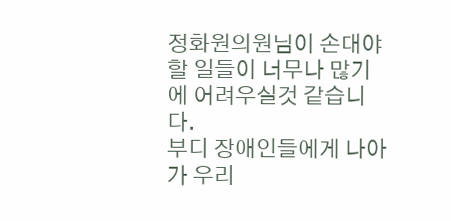정화원의원님이 손대야할 일들이 너무나 많기에 어려우실것 같습니다.
부디 장애인들에게 나아가 우리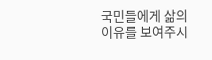국민들에게 삶의 이유를 보여주시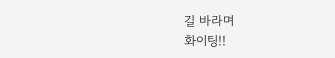길 바라며
화이팅!!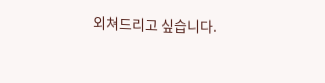외쳐드리고 싶습니다.